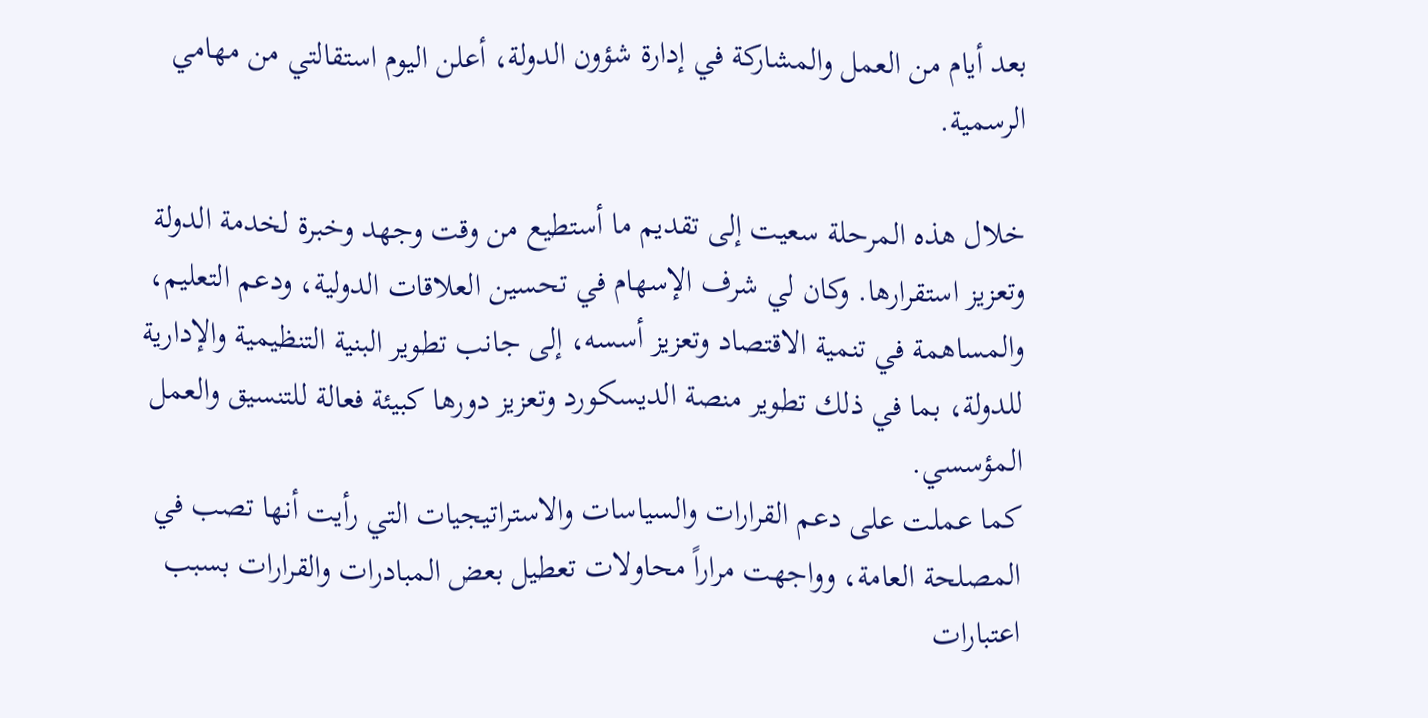بعد أيام من العمل والمشاركة في إدارة شؤون الدولة، أعلن اليوم استقالتي من مهامي الرسمية.

خلال هذه المرحلة سعيت إلى تقديم ما أستطيع من وقت وجهد وخبرة لخدمة الدولة وتعزيز استقرارها. وكان لي شرف الإسهام في تحسين العلاقات الدولية، ودعم التعليم، والمساهمة في تنمية الاقتصاد وتعزيز أسسه، إلى جانب تطوير البنية التنظيمية والإدارية للدولة، بما في ذلك تطوير منصة الديسكورد وتعزيز دورها كبيئة فعالة للتنسيق والعمل المؤسسي.
كما عملت على دعم القرارات والسياسات والاستراتيجيات التي رأيت أنها تصب في المصلحة العامة، وواجهت مراراً محاولات تعطيل بعض المبادرات والقرارات بسبب اعتبارات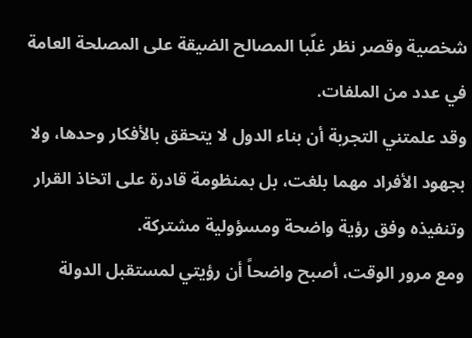شخصية وقصر نظر غلّبا المصالح الضيقة على المصلحة العامة في عدد من الملفات.
وقد علمتني التجربة أن بناء الدول لا يتحقق بالأفكار وحدها، ولا بجهود الأفراد مهما بلغت، بل بمنظومة قادرة على اتخاذ القرار وتنفيذه وفق رؤية واضحة ومسؤولية مشتركة.
ومع مرور الوقت، أصبح واضحاً أن رؤيتي لمستقبل الدولة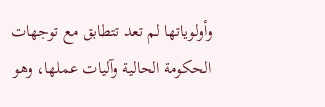وأولوياتها لم تعد تتطابق مع توجهات الحكومة الحالية وآليات عملها، وهو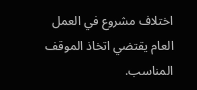اختلاف مشروع في العمل العام يقتضي اتخاذ الموقف المناسب.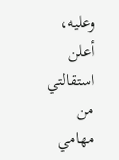وعليه، أعلن استقالتي من مهامي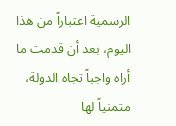الرسمية اعتباراً من هذا اليوم، بعد أن قدمت ما أراه واجباً تجاه الدولة، متمنياً لها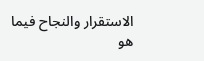الاستقرار والنجاح فيما هو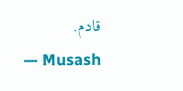قادم.
— Musash